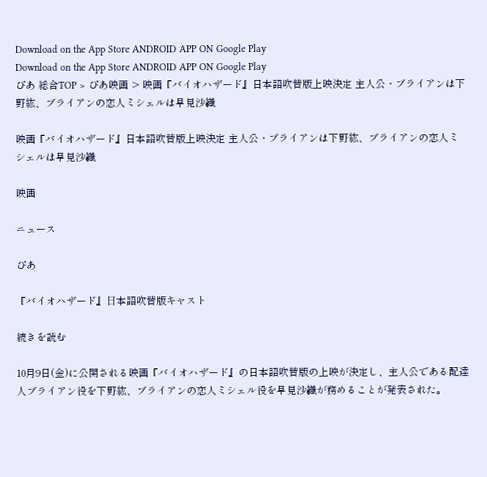Download on the App Store ANDROID APP ON Google Play
Download on the App Store ANDROID APP ON Google Play
ぴあ 総合TOP > ぴあ映画 > 映画『バイオハザード』日本語吹替版上映決定 主人公・ブライアンは下野紘、ブライアンの恋人ミシェルは早見沙織

映画『バイオハザード』日本語吹替版上映決定 主人公・ブライアンは下野紘、ブライアンの恋人ミシェルは早見沙織

映画

ニュース

ぴあ

『バイオハザード』⽇本語吹替版キャスト

続きを読む

10月9日(金)に公開される映画『バイオハザード』の日本語吹替版の上映が決定し、主人公である配達人ブライアン役を下野紘、ブライアンの恋人ミシェル役を早見沙織が務めることが発表された。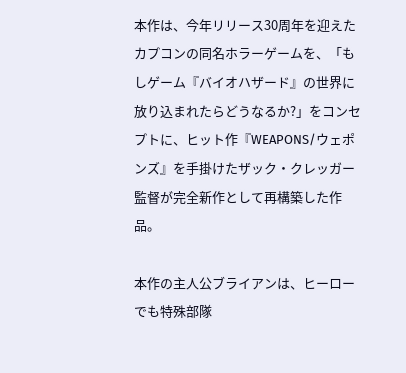本作は、今年リリース30周年を迎えたカプコンの同名ホラーゲームを、「もしゲーム『バイオハザード』の世界に放り込まれたらどうなるか?」をコンセプトに、ヒット作『WEAPONS/ウェポンズ』を手掛けたザック・クレッガー監督が完全新作として再構築した作品。

本作の主人公ブライアンは、ヒーローでも特殊部隊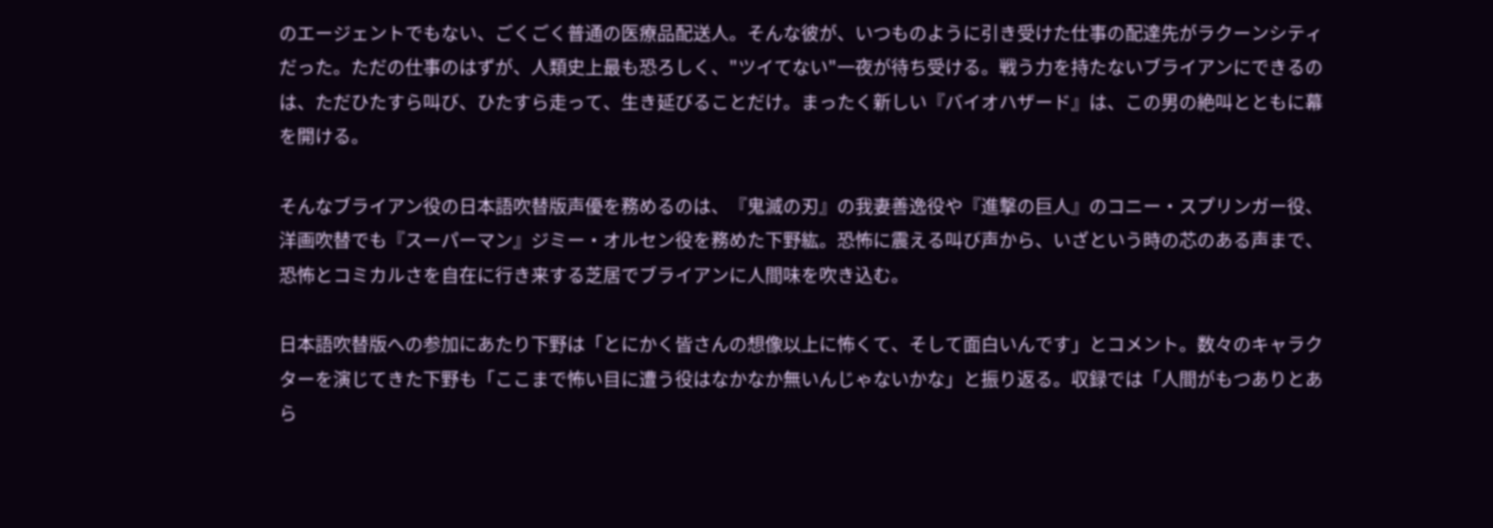のエージェントでもない、ごくごく普通の医療品配送人。そんな彼が、いつものように引き受けた仕事の配達先がラクーンシティだった。ただの仕事のはずが、人類史上最も恐ろしく、"ツイてない"一夜が待ち受ける。戦う力を持たないブライアンにできるのは、ただひたすら叫び、ひたすら走って、生き延びることだけ。まったく新しい『バイオハザード』は、この男の絶叫とともに幕を開ける。

そんなブライアン役の日本語吹替版声優を務めるのは、『⻤滅の刃』の我妻善逸役や『進撃の巨人』のコニー・スプリンガー役、洋画吹替でも『スーパーマン』ジミー・オルセン役を務めた下野紘。恐怖に震える叫び声から、いざという時の芯のある声まで、恐怖とコミカルさを自在に行き来する芝居でブライアンに人間味を吹き込む。

日本語吹替版への参加にあたり下野は「とにかく皆さんの想像以上に怖くて、そして面白いんです」とコメント。数々のキャラクターを演じてきた下野も「ここまで怖い目に遭う役はなかなか無いんじゃないかな」と振り返る。収録では「人間がもつありとあら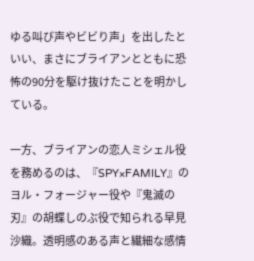ゆる叫び声やビビり声」を出したといい、まさにブライアンとともに恐怖の90分を駆け抜けたことを明かしている。

一方、ブライアンの恋人ミシェル役を務めるのは、『SPY×FAMILY』のヨル・フォージャー役や『⻤滅の刃』の胡蝶しのぶ役で知られる早見沙織。透明感のある声と繊細な感情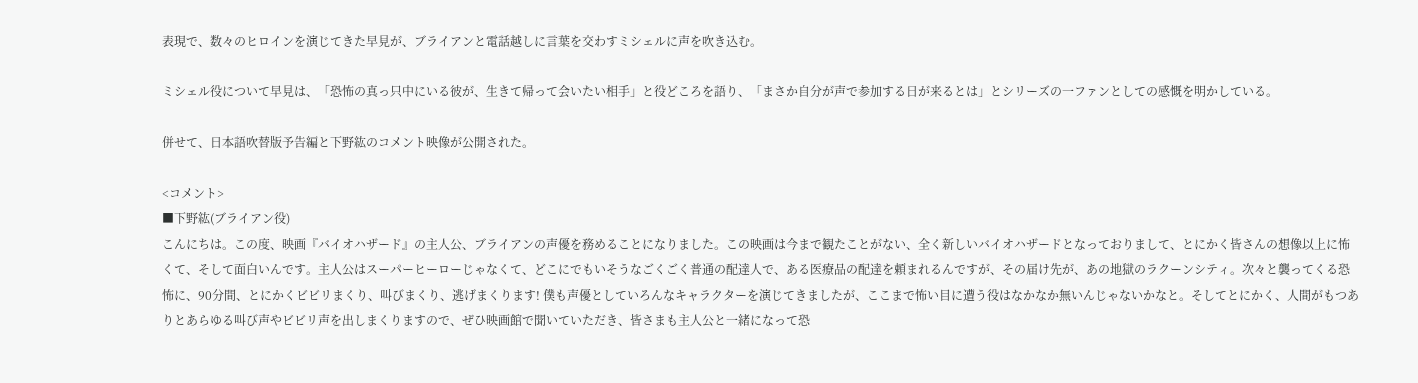表現で、数々のヒロインを演じてきた早見が、ブライアンと電話越しに言葉を交わすミシェルに声を吹き込む。

ミシェル役について早見は、「恐怖の真っ只中にいる彼が、生きて帰って会いたい相手」と役どころを語り、「まさか自分が声で参加する日が来るとは」とシリーズの一ファンとしての感慨を明かしている。

併せて、日本語吹替版予告編と下野紘のコメント映像が公開された。

<コメント>
■下野紘(ブライアン役)
こんにちは。この度、映画『バイオハザード』の主人公、ブライアンの声優を務めることになりました。この映画は今まで観たことがない、全く新しいバイオハザードとなっておりまして、とにかく皆さんの想像以上に怖くて、そして面白いんです。主人公はスーパーヒーローじゃなくて、どこにでもいそうなごくごく普通の配達人で、ある医療品の配達を頼まれるんですが、その届け先が、あの地獄のラクーンシティ。次々と襲ってくる恐怖に、90分間、とにかくビビリまくり、叫びまくり、逃げまくります! 僕も声優としていろんなキャラクターを演じてきましたが、ここまで怖い目に遭う役はなかなか無いんじゃないかなと。そしてとにかく、人間がもつありとあらゆる叫び声やビビリ声を出しまくりますので、ぜひ映画館で聞いていただき、皆さまも主人公と一緒になって恐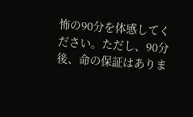怖の90分を体感してください。ただし、90分後、命の保証はありま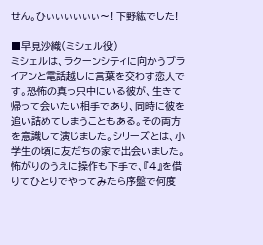せん。ひぃぃぃぃぃぃ〜! 下野紘でした!

■早見沙織(ミシェル役)
ミシェルは、ラクーンシティに向かうブライアンと電話越しに言葉を交わす恋人です。恐怖の真っ只中にいる彼が、生きて帰って会いたい相手であり、同時に彼を追い詰めてしまうこともある。その両方を意識して演じました。シリーズとは、小学生の頃に友だちの家で出会いました。怖がりのうえに操作も下手で、『4』を借りてひとりでやってみたら序盤で何度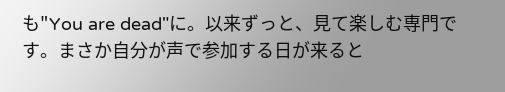も"You are dead"に。以来ずっと、見て楽しむ専門です。まさか自分が声で参加する日が来ると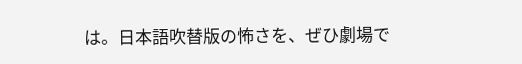は。日本語吹替版の怖さを、ぜひ劇場で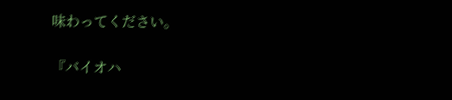味わってください。

『バイオハ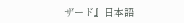ザード』日本語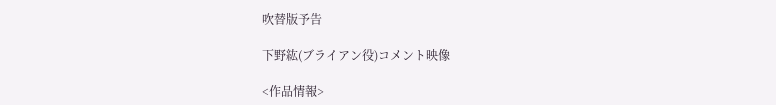吹替版予告

下野紘(ブライアン役)コメント映像

<作品情報>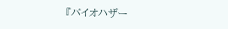『バイオハザー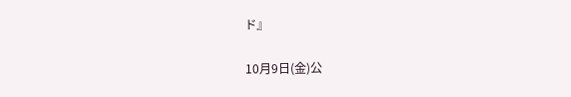ド』

10月9日(金)公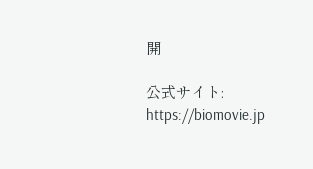開

公式サイト:
https://biomovie.jp